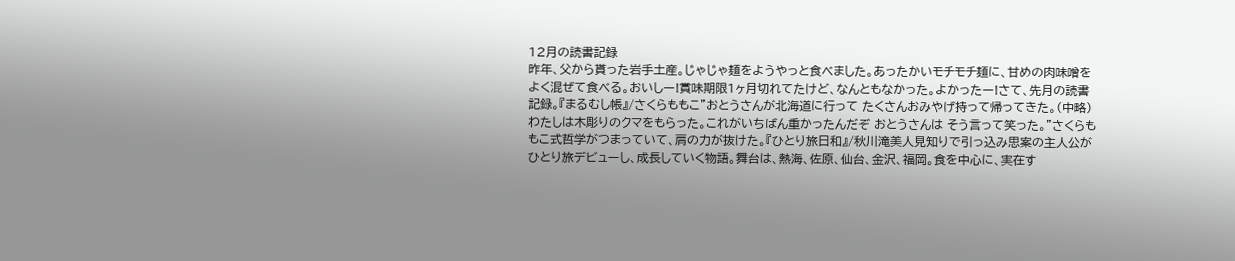12月の読書記録
昨年、父から貰った岩手土産。じゃじゃ麺をようやっと食べました。あったかいモチモチ麺に、甘めの肉味噌をよく混ぜて食べる。おいしー!賞味期限1ヶ月切れてたけど、なんともなかった。よかったー!さて、先月の読書記録。『まるむし帳』/さくらももこ"おとうさんが北海道に行って たくさんおみやげ持って帰ってきた。(中略)わたしは木彫りのクマをもらった。これがいちばん重かったんだぞ おとうさんは そう言って笑った。"さくらももこ式哲学がつまっていて、肩の力が抜けた。『ひとり旅日和』/秋川滝美人見知りで引っ込み思案の主人公がひとり旅デビューし、成長していく物語。舞台は、熱海、佐原、仙台、金沢、福岡。食を中心に、実在す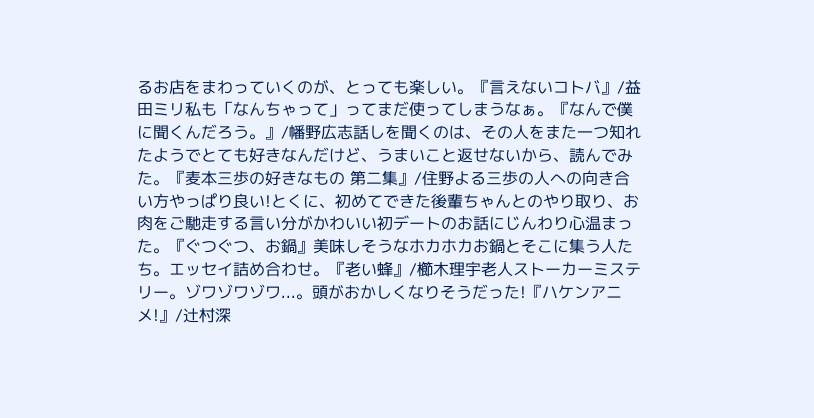るお店をまわっていくのが、とっても楽しい。『言えないコトバ』/益田ミリ私も「なんちゃって」ってまだ使ってしまうなぁ。『なんで僕に聞くんだろう。』/幡野広志話しを聞くのは、その人をまた一つ知れたようでとても好きなんだけど、うまいこと返せないから、読んでみた。『麦本三歩の好きなもの 第二集』/住野よる三歩の人への向き合い方やっぱり良い!とくに、初めてできた後輩ちゃんとのやり取り、お肉をご馳走する言い分がかわいい初デートのお話にじんわり心温まった。『ぐつぐつ、お鍋』美味しそうなホカホカお鍋とそこに集う人たち。エッセイ詰め合わせ。『老い蜂』/櫛木理宇老人ストーカーミステリー。ゾワゾワゾワ...。頭がおかしくなりそうだった!『ハケンアニメ!』/辻村深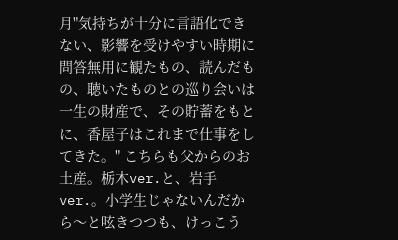月"気持ちが十分に言語化できない、影響を受けやすい時期に問答無用に観たもの、読んだもの、聴いたものとの巡り会いは一生の財産で、その貯蓄をもとに、香屋子はこれまで仕事をしてきた。" こちらも父からのお土産。栃木ver.と、岩手ver.。小学生じゃないんだから〜と呟きつつも、けっこう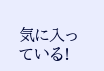気に入っている!